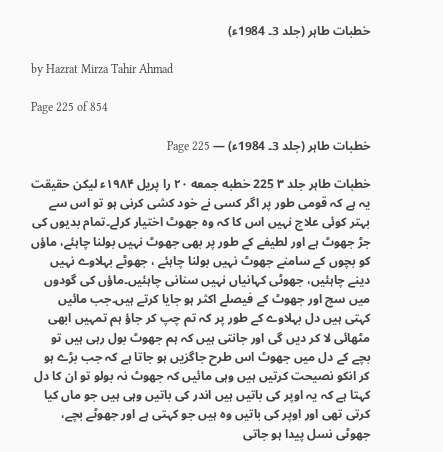خطبات طاہر (جلد 3۔ 1984ء)

by Hazrat Mirza Tahir Ahmad

Page 225 of 854

خطبات طاہر (جلد 3۔ 1984ء) — Page 225

خطبات طاہر جلد ۳ 225 خطبه جمعه ۲۰ را پریل ۱۹۸۴ء لیکن حقیقت یہ ہے کہ قومی طور پر اگر کسی نے خود کشی کرنی ہو تو اس سے بہتر کوئی علاج نہیں اس کا کہ وہ جھوٹ اختیار کرلے۔تمام بدیوں کی جڑ جھوٹ ہے اور لطیفے کے طور پر بھی جھوٹ نہیں بولنا چاہئے، ماؤں کو بچوں کے سامنے جھوٹ نہیں بولنا چاہئے ، جھوٹے بہلاوے نہیں دینے چاہئیں، جھوٹی کہانیاں نہیں سنانی چاہئیں۔ماؤں کی گودوں میں سچ اور جھوٹ کے فیصلے اکثر ہو جایا کرتے ہیں۔جب مائیں کہتی ہیں دل بہلاوے کے طور پر کہ تم چپ کر جاؤ ہم تمہیں ابھی مٹھائی لا کر دیں گی اور جانتی ہیں کہ ہم جھوٹ بول رہی ہیں تو بچے کے دل میں جھوٹ اس طرح جاگزیں ہو جاتا ہے کہ جب بڑے ہو کر انکو نصیحت کرتیں ہیں وہی مائیں کہ جھوٹ نہ بولو تو ان کا دل کہتا ہے کہ یہ اوپر کی باتیں ہیں اندر کی باتیں وہی ہیں جو ماں کیا کرتی تھی اور اوپر کی باتیں وہ ہیں جو کہتی ہے اور جھوٹے بچے، جھوٹی نسل پیدا ہو جاتی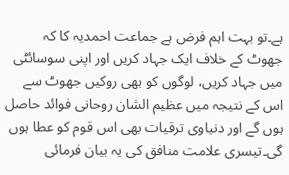ہے۔تو بہت اہم فرض ہے جماعت احمدیہ کا کہ جھوٹ کے خلاف ایک جہاد کریں اور اپنی سوسائٹی میں جہاد کریں، لوگوں کو بھی روکیں جھوٹ سے اس کے نتیجہ میں عظیم الشان روحانی فوائد حاصل ہوں گے اور دنیاوی ترقیات بھی اس قوم کو عطا ہوں گی۔تیسری علامت منافق کی یہ بیان فرمائی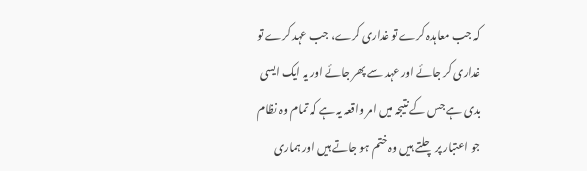کہ جب معاہدہ کرے تو غداری کرے، جب عہد کرے تو غداری کر جائے اور عہد سے پھر جائے اور یہ ایک ایسی بدی ہے جس کے نتیجہ میں امر واقعہ یہ ہے کہ تمام وہ نظام جو اعتبار پر چلتے ہیں وہ ختم ہو جاتے ہیں اور ہماری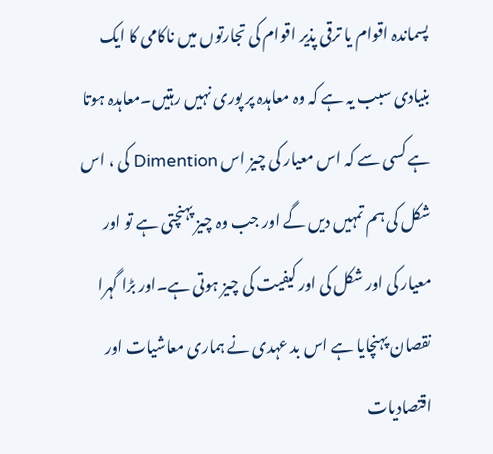پسماندہ اقوام یا ترقی پذیر اقوام کی تجارتوں میں ناکامی کا ایک بنیادی سبب یہ ہے کہ وہ معاہدہ پر پوری نہیں رہتیں۔معاہدہ ہوتا ہے کسی سے کہ اس معیار کی چیز اس Dimention کی ، اس شکل کی ہم تمہیں دیں گے اور جب وہ چیز پہنچتی ہے تو اور معیار کی اور شکل کی اور کیفیت کی چیز ہوتی ہے۔اور بڑا گہرا نقصان پہنچایا ہے اس بد عہدی نے ہماری معاشیات اور اقتصادیات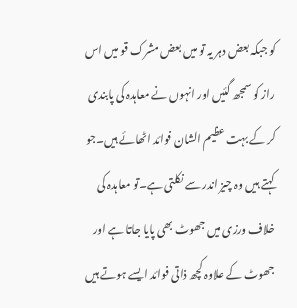کو جبکہ بعض دہر یہ تو میں بعض مشرک قو میں اس راز کو سمجھ گئیں اور انہوں نے معاہدہ کی پابندی کر کے بہت عظیم الشان فوائد اٹھائے ہیں۔جو کہتے ہیں وہ چیز اندر سے نکلتی ہے۔تو معاہدہ کی خلاف ورزی میں جھوٹ بھی پایا جاتا ہے اور جھوٹ کے علاوہ کچھ ذاتی فوائد ایسے ہوتے ہیں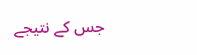جس کے نتیجے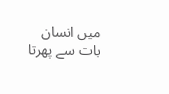میں انسان بات سے پھرتا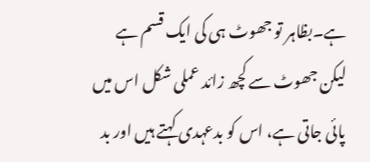ہے۔بظاہر تو جھوٹ ہی کی ایک قسم ہے لیکن جھوٹ سے کچھ زائد عملی شکل اس میں پائی جاتی ہے، اس کو بدعہدی کہتے ہیں اور بد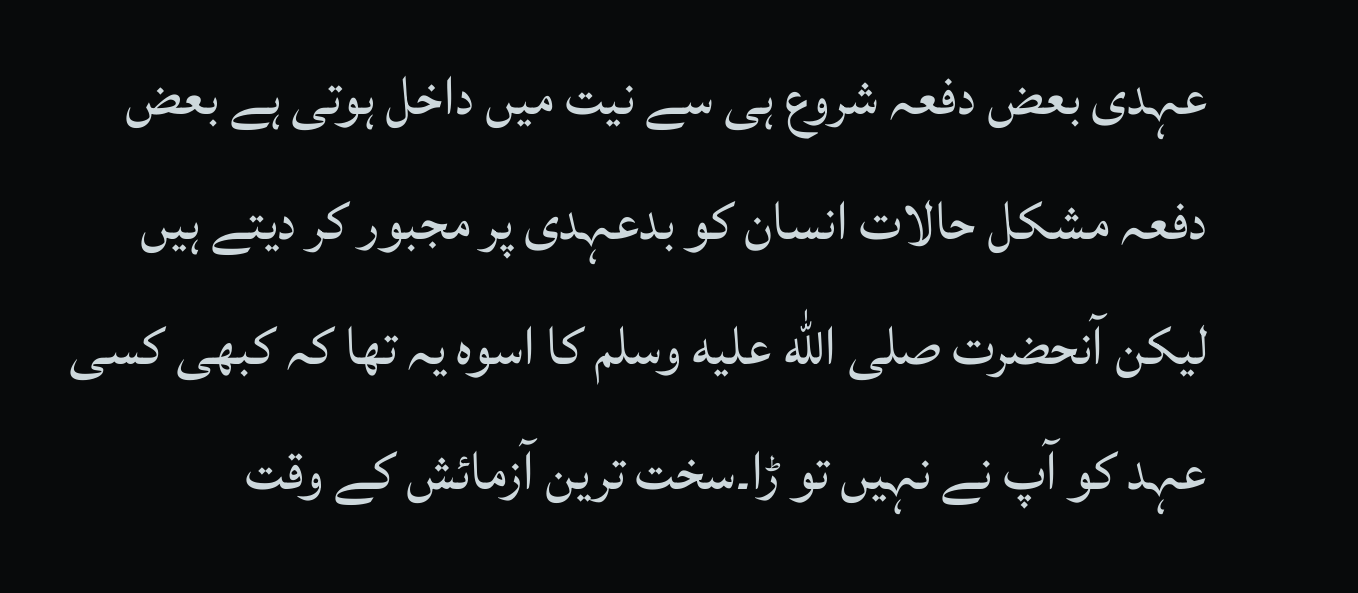عہدی بعض دفعہ شروع ہی سے نیت میں داخل ہوتی ہے بعض دفعہ مشکل حالات انسان کو بدعہدی پر مجبور کر دیتے ہیں لیکن آنحضرت صلى الله عليه وسلم کا اسوہ یہ تھا کہ کبھی کسی عہد کو آپ نے نہیں تو ڑا۔سخت ترین آزمائش کے وقت